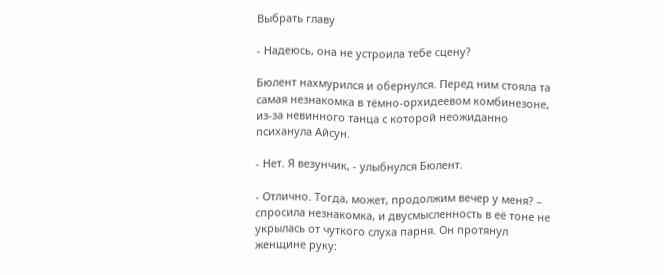Выбрать главу

- Надеюсь, она не устроила тебе сцену?

Бюлент нахмурился и обернулся. Перед ним стояла та самая незнакомка в тёмно-орхидеевом комбинезоне, из-за невинного танца с которой неожиданно психанула Айсун.

- Нет. Я везунчик, - улыбнулся Бюлент.

- Отлично. Тогда, может, продолжим вечер у меня? – спросила незнакомка, и двусмысленность в её тоне не укрылась от чуткого слуха парня. Он протянул женщине руку: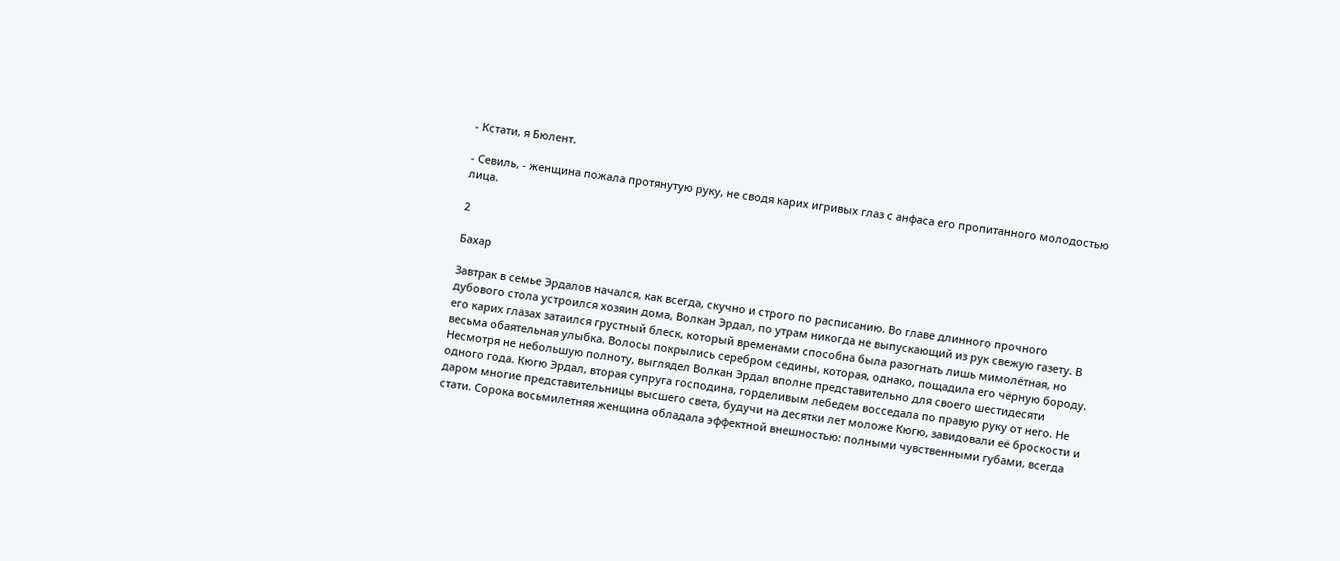- Кстати, я Бюлент.

- Севиль, - женщина пожала протянутую руку, не сводя карих игривых глаз с анфаса его пропитанного молодостью лица.

2

Бахар

Завтрак в семье Эрдалов начался, как всегда, скучно и строго по расписанию. Во главе длинного прочного дубового стола устроился хозяин дома, Волкан Эрдал, по утрам никогда не выпускающий из рук свежую газету. В его карих глазах затаился грустный блеск, который временами способна была разогнать лишь мимолётная, но весьма обаятельная улыбка. Волосы покрылись серебром седины, которая, однако, пощадила его чёрную бороду. Несмотря не небольшую полноту, выглядел Волкан Эрдал вполне представительно для своего шестидесяти одного года. Кюгю Эрдал, вторая супруга господина, горделивым лебедем восседала по правую руку от него. Не даром многие представительницы высшего света, будучи на десятки лет моложе Кюгю, завидовали её броскости и стати. Сорока восьмилетняя женщина обладала эффектной внешностью: полными чувственными губами, всегда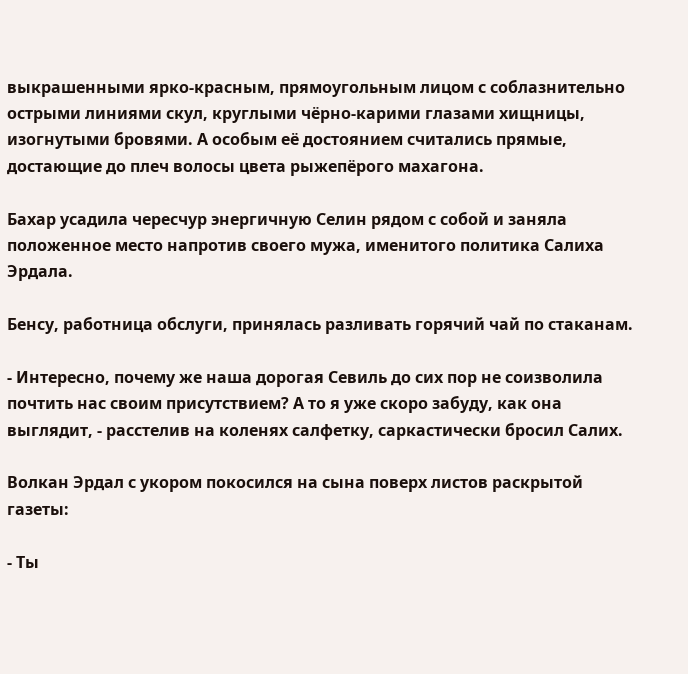выкрашенными ярко-красным, прямоугольным лицом с соблазнительно острыми линиями скул, круглыми чёрно-карими глазами хищницы, изогнутыми бровями. А особым её достоянием считались прямые, достающие до плеч волосы цвета рыжепёрого махагона.

Бахар усадила чересчур энергичную Селин рядом с собой и заняла положенное место напротив своего мужа, именитого политика Салиха Эрдала.

Бенсу, работница обслуги, принялась разливать горячий чай по стаканам.

- Интересно, почему же наша дорогая Севиль до сих пор не соизволила почтить нас своим присутствием? А то я уже скоро забуду, как она выглядит, - расстелив на коленях салфетку, саркастически бросил Салих.

Волкан Эрдал с укором покосился на сына поверх листов раскрытой газеты:

- Ты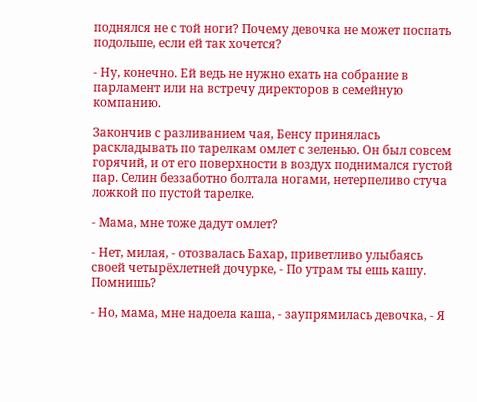поднялся не с той ноги? Почему девочка не может поспать подольше, если ей так хочется?

- Ну, конечно. Ей ведь не нужно ехать на собрание в парламент или на встречу директоров в семейную компанию.

Закончив с разливанием чая, Бенсу принялась раскладывать по тарелкам омлет с зеленью. Он был совсем горячий, и от его поверхности в воздух поднимался густой пар. Селин беззаботно болтала ногами, нетерпеливо стуча ложкой по пустой тарелке.

- Мама, мне тоже дадут омлет?

- Нет, милая, - отозвалась Бахар, приветливо улыбаясь своей четырёхлетней дочурке, - По утрам ты ешь кашу. Помнишь?

- Но, мама, мне надоела каша, - заупрямилась девочка, - Я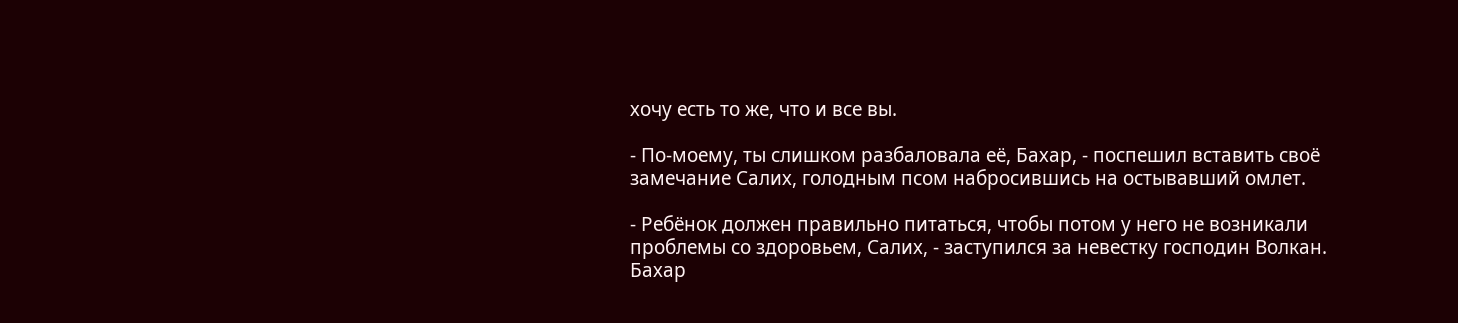хочу есть то же, что и все вы.

- По-моему, ты слишком разбаловала её, Бахар, - поспешил вставить своё замечание Салих, голодным псом набросившись на остывавший омлет.

- Ребёнок должен правильно питаться, чтобы потом у него не возникали проблемы со здоровьем, Салих, - заступился за невестку господин Волкан. Бахар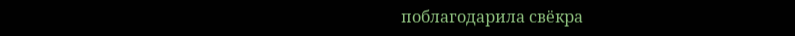поблагодарила свёкра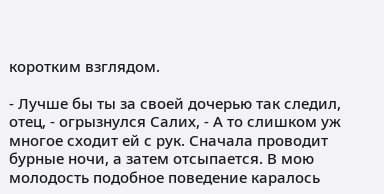коротким взглядом.

- Лучше бы ты за своей дочерью так следил, отец, - огрызнулся Салих, - А то слишком уж многое сходит ей с рук. Сначала проводит бурные ночи, а затем отсыпается. В мою молодость подобное поведение каралось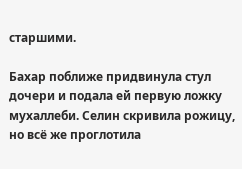старшими.

Бахар поближе придвинула стул дочери и подала ей первую ложку мухаллеби. Селин скривила рожицу, но всё же проглотила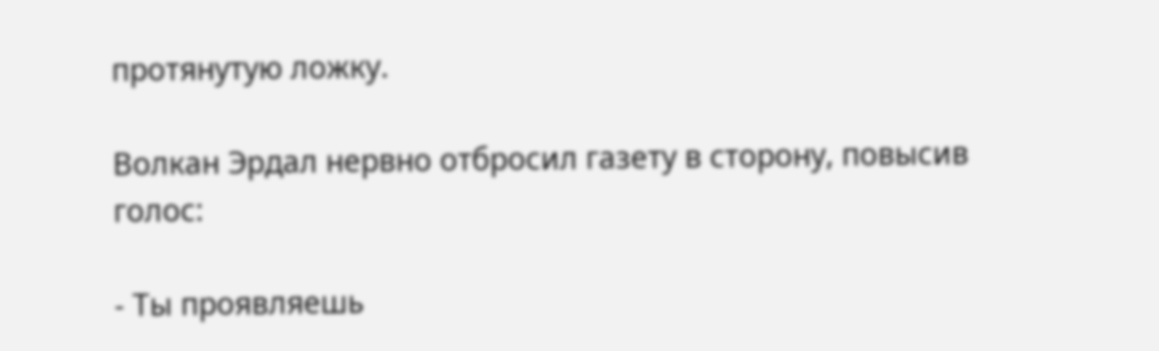протянутую ложку.

Волкан Эрдал нервно отбросил газету в сторону, повысив голос:

- Ты проявляешь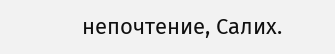непочтение, Салих.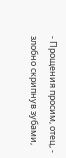- Прощения просим, отец, - злобно скрипнув зубами,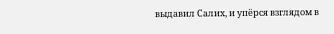выдавил Салих, и упёрся взглядом в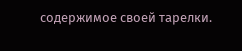содержимое своей тарелки.